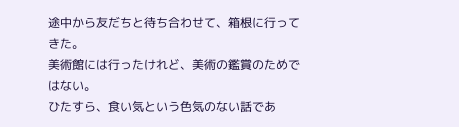途中から友だちと待ち合わせて、箱根に行ってきた。
美術館には行ったけれど、美術の鑑賞のためではない。
ひたすら、食い気という色気のない話であ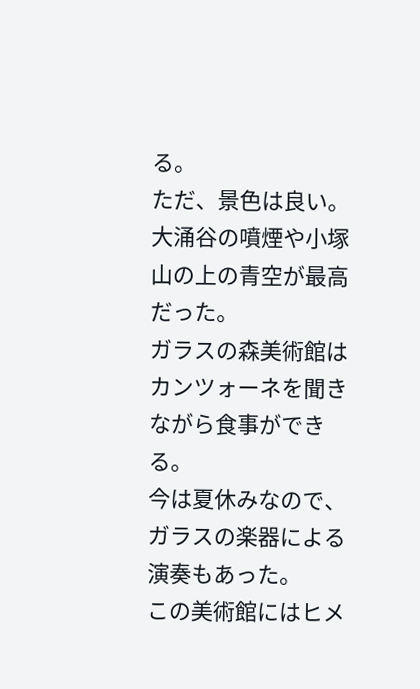る。
ただ、景色は良い。
大涌谷の噴煙や小塚山の上の青空が最高だった。
ガラスの森美術館はカンツォーネを聞きながら食事ができる。
今は夏休みなので、ガラスの楽器による演奏もあった。
この美術館にはヒメ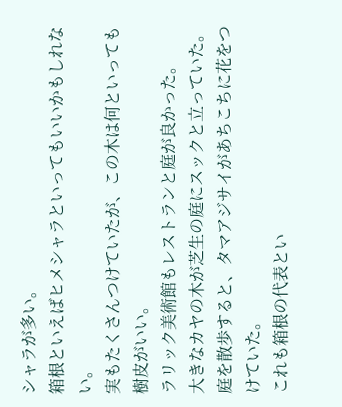シャラが多い。
箱根といえばヒメシャラといってもいいかもしれない。
実もたくさんつけていたが、この木は何といっても樹皮がいい。
ラリック美術館もレストランと庭が良かった。
大きなカヤの木が芝生の庭にスックと立っていた。
庭を散歩すると、タマアジサイがあちこちに花をつけていた。
これも箱根の代表とい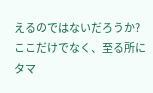えるのではないだろうか?
ここだけでなく、至る所にタマ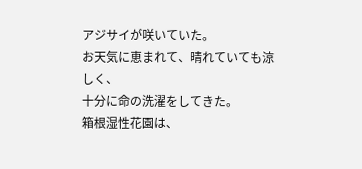アジサイが咲いていた。
お天気に恵まれて、晴れていても涼しく、
十分に命の洗濯をしてきた。
箱根湿性花園は、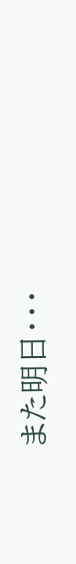また明日・・・